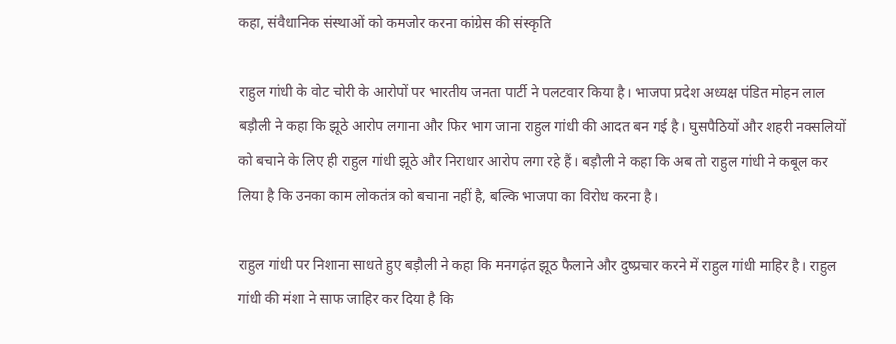कहा, संवैधानिक संस्थाओं को कमजोर करना कांग्रेस की संस्कृति

राहुल गांधी के वोट चोरी के आरोपों पर भारतीय जनता पार्टी ने पलटवार किया है। भाजपा प्रदेश अध्यक्ष पंडित मोहन लाल बड़ौली ने कहा कि झूठे आरोप लगाना और फिर भाग जाना राहुल गांधी की आदत बन गई है। घुसपैठियों और शहरी नक्सलियों को बचाने के लिए ही राहुल गांधी झूठे और निराधार आरोप लगा रहे हैं। बड़ौली ने कहा कि अब तो राहुल गांधी ने कबूल कर लिया है कि उनका काम लोकतंत्र को बचाना नहीं है, बल्कि भाजपा का विरोध करना है।

राहुल गांधी पर निशाना साधते हुए बड़ौली ने कहा कि मनगढ़ंत झूठ फैलाने और दुष्प्रचार करने में राहुल गांधी माहिर है। राहुल गांधी की मंशा ने साफ जाहिर कर दिया है कि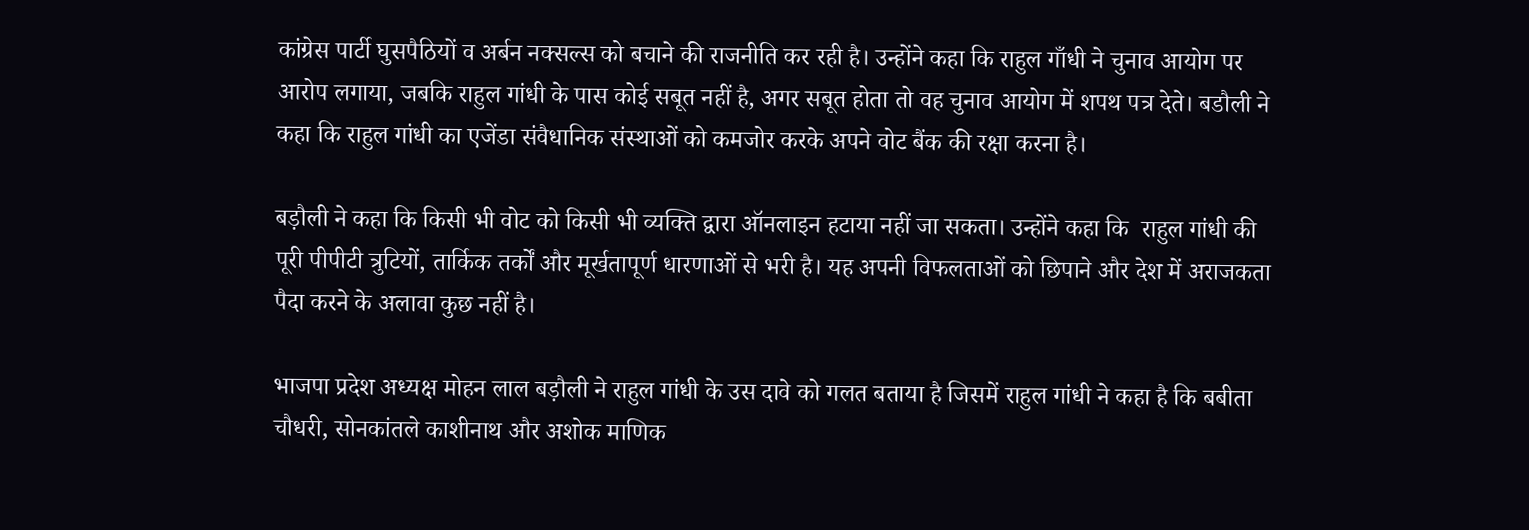कांग्रेस पार्टी घुसपैठियों व अर्बन नक्सल्स को बचाने की राजनीति कर रही है। उन्होंने कहा कि राहुल गाँधी ने चुनाव आयोग पर आरोप लगाया, जबकि राहुल गांधी के पास कोई सबूत नहीं है, अगर सबूत होता तो वह चुनाव आयोग में शपथ पत्र देते। बडौली ने कहा कि राहुल गांधी का एजेंडा संवैधानिक संस्थाओं को कमजोर करके अपने वोट बैंक की रक्षा करना है।

बड़ौली ने कहा कि किसी भी वोट को किसी भी व्यक्ति द्वारा ऑनलाइन हटाया नहीं जा सकता। उन्होंने कहा कि  राहुल गांधी की पूरी पीपीटी त्रुटियों, तार्किक तर्कों और मूर्खतापूर्ण धारणाओं से भरी है। यह अपनी विफलताओं को छिपाने और देश में अराजकता पैदा करने के अलावा कुछ नहीं है।

भाजपा प्रदेश अध्यक्ष मोहन लाल बड़ौली ने राहुल गांधी के उस दावे को गलत बताया है जिसमें राहुल गांधी ने कहा है कि बबीता चौधरी, सोनकांतले काशीनाथ और अशोक माणिक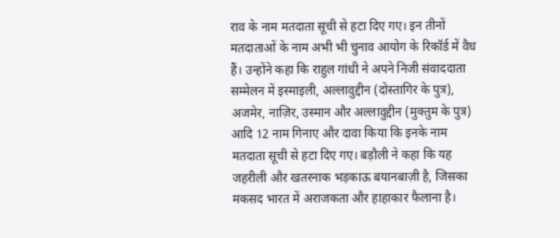राव के नाम मतदाता सूची से हटा दिए गए। इन तीनों मतदाताओं के नाम अभी भी चुनाव आयोग के रिकॉर्ड में वैध हैं। उन्होंने कहा कि राहुल गांधी ने अपने निजी संवाददाता सम्मेलन में इस्माइली, अल्लावुद्दीन (दोस्तागिर के पुत्र), अजमेर, नाज़िर, उस्मान और अल्लावुद्दीन (मुक्तुम के पुत्र) आदि 12 नाम गिनाए और दावा किया कि इनके नाम मतदाता सूची से हटा दिए गए। बड़ौली ने कहा कि यह जहरीली और खतरनाक भड़काऊ बयानबाज़ी है, जिसका मकसद भारत में अराजकता और हाहाकार फैलाना है।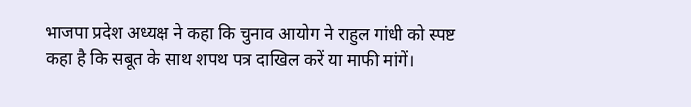भाजपा प्रदेश अध्यक्ष ने कहा कि चुनाव आयोग ने राहुल गांधी को स्पष्ट कहा है कि सबूत के साथ शपथ पत्र दाखिल करें या माफी मांगें।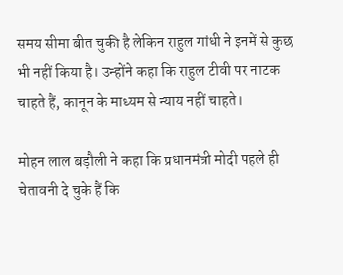समय सीमा बीत चुकी है लेकिन राहुल गांधी ने इनमें से कुछ भी नहीं किया है। उन्होंने कहा कि राहुल टीवी पर नाटक चाहते हैं, कानून के माध्यम से न्याय नहीं चाहते।

मोहन लाल बड़ौली ने कहा कि प्रधानमंत्री मोदी पहले ही चेतावनी दे चुके हैं कि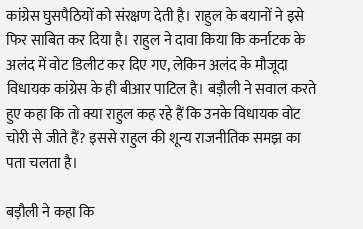कांग्रेस घुसपैठियों को संरक्षण देती है। राहुल के बयानों ने इसे फिर साबित कर दिया है। राहुल ने दावा किया कि कर्नाटक के अलंद में वोट डिलीट कर दिए गए, लेकिन अलंद के मौजूदा विधायक कांग्रेस के ही बीआर पाटिल है। बड़ौली ने सवाल करते हुए कहा कि तो क्या राहुल कह रहे हैं कि उनके विधायक वोट चोरी से जीते हैं? इससे राहुल की शून्य राजनीतिक समझ का पता चलता है।

बड़ौली ने कहा कि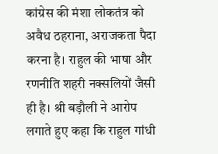कांग्रेस की मंशा लोकतंत्र को अवैध ठहराना, अराजकता पैदा करना है। राहुल की भाषा और रणनीति शहरी नक्सलियों जैसी ही है। श्री बड़ौली ने आरोप लगाते हुए कहा कि राहुल गांधी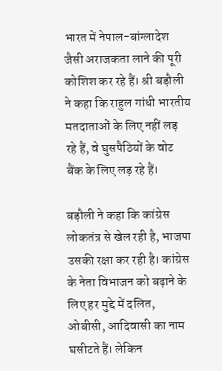भारत में नेपाल-बांग्लादेश जैसी अराजकता लाने की पूरी कोशिश कर रहे हैं। श्री बड़ौली ने कहा कि राहुल गांधी भारतीय मतदाताओं के लिए नहीं लड़ रहे हैं, वे घुसपैठियों के वोट बैंक के लिए लड़ रहे हैं।

बड़ौली ने कहा कि कांग्रेस लोकतंत्र से खेल रही है, भाजपा उसकी रक्षा कर रही है। कांग्रेस के नेता विभाजन को बढ़ाने के लिए हर मुद्दे में दलित, ओबीसी, आदिवासी का नाम घसीटते हैं। लेकिन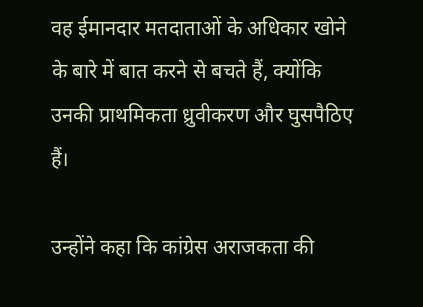वह ईमानदार मतदाताओं के अधिकार खोने के बारे में बात करने से बचते हैं, क्योंकि उनकी प्राथमिकता ध्रुवीकरण और घुसपैठिए हैं।

उन्होंने कहा कि कांग्रेस अराजकता की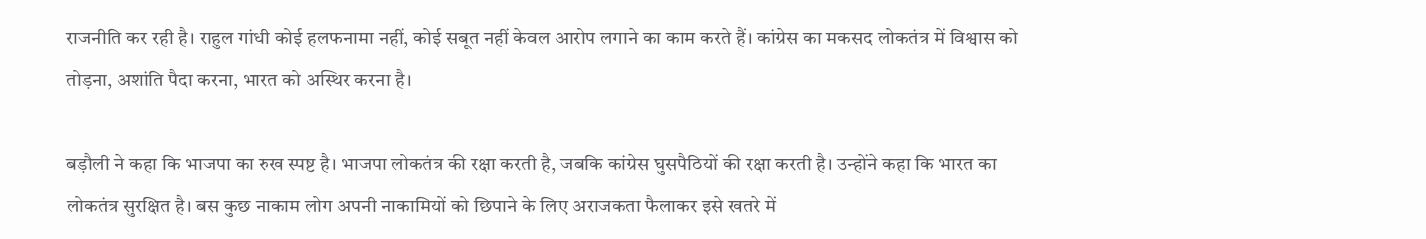राजनीति कर रही है। राहुल गांधी कोई हलफनामा नहीं, कोई सबूत नहीं केवल आरोप लगाने का काम करते हैं। कांग्रेस का मकसद लोकतंत्र में विश्वास को तोड़ना, अशांति पैदा करना, भारत को अस्थिर करना है।

बड़ौली ने कहा कि भाजपा का रुख स्पष्ट है। भाजपा लोकतंत्र की रक्षा करती है, जबकि कांग्रेस घुसपैठियों की रक्षा करती है। उन्होंने कहा कि भारत का लोकतंत्र सुरक्षित है। बस कुछ नाकाम लोग अपनी नाकामियों को छिपाने के लिए अराजकता फैलाकर इसे खतरे में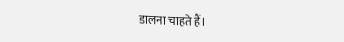डालना चाहते हैं।